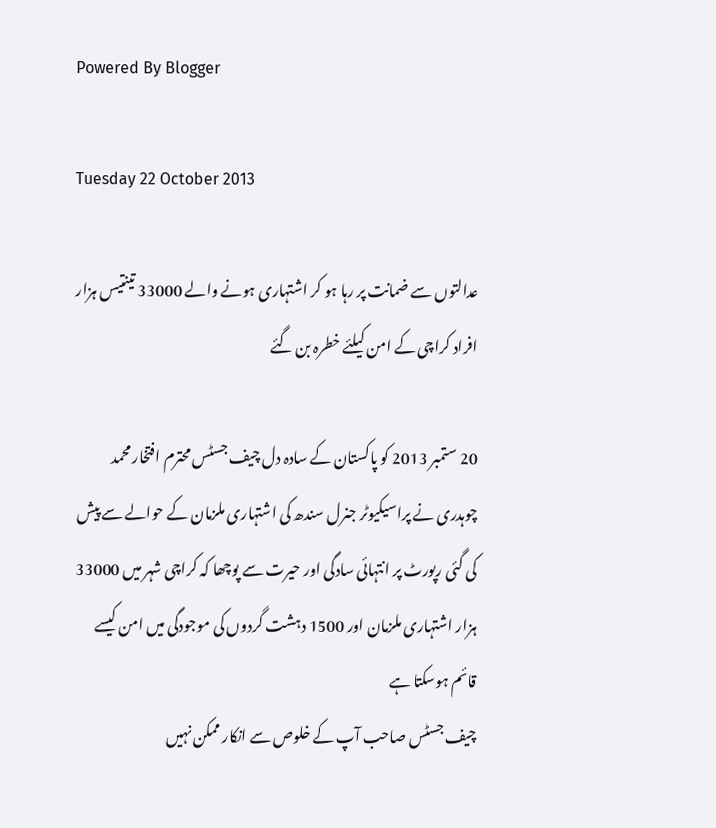Powered By Blogger

Tuesday 22 October 2013

عدالتوں سے ضمانت پر رہا ہو کر اشتہاری ہونے والے 33000 تینتیس ہزار افراد کراچی کے امن کیلئے خطرہ بن گئے

20 ستمبر 2013 کو پاکستان کے سادہ دل چیف جسٹس محترم افتخار محمد چوہدری نے پراسیکیوٹر جنرل سندھ کی اشتہاری ملزمان کے حوالے سے پیش کی گئی رپورٹ پر انتہائی سادگی اور حیرت سے پوچھا کہ کراچی شہر میں 33000 ہزار اشتہاری ملزمان اور 1500 دہشت گردوں کی موجودگی میں امن کیسے قائم ہوسکتا ہے
چیف جسٹس صاحب آپ کے خلوص سے انکار ممکن نہیں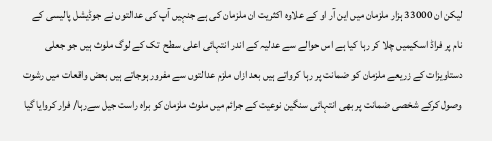لیکن ان 33000 ہزار ملزمان میں این آر او کے علاوہ اکثریت ان ملزمان کی ہے جنہیں آپ کی عدالتوں نے جوڈیشل پالیسی کے نام پر فراڈ اسکیمیں چلا کر رہا کیا ہے اس حوالے سے عدلیہ کے اندر انتہائی اعلی سطح  تک کے لوگ ملوث ہیں جو جعلی دستاویزات کے زریعے ملزمان کو ضمانت پر رہا کرواتے ہیں بعد ازاں ملزم عدالتوں سے مفرور ہوجاتے ہیں بعض واقعات میں رشوت وصول کرکے شخصی ضمانت پر بھی انتہائی سنگین نوعیت کے جرائم میں ملوث ملزمان کو براہ راست جیل سےرہا/ فرار کروایا گیا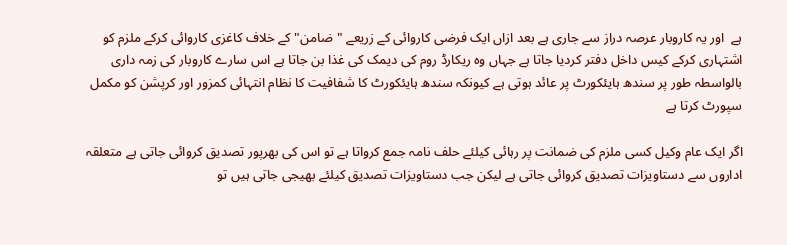ہے  اور یہ کاروبار عرصہ دراز سے جاری ہے بعد ازاں ایک فرضی کاروائی کے زریعے "ضامن" کے خلاف کاغزی کاروائی کرکے ملزم کو اشتہاری کرکے کیس داخل دفتر کردیا جاتا ہے جہاں وہ ریکارڈ روم کی دیمک کی غذا بن جاتا ہے اس سارے کاروبار کی زمہ داری بالواسطہ طور پر سندھ ہایئکورٹ پر عائد ہوتی ہے کیونکہ سندھ ہایئکورٹ کا شفافیت کا نظام انتہائی کمزور اور کرپشن کو مکمل سپورٹ کرتا ہے

اگر ایک عام وکیل کسی ملزم کی ضمانت پر رہائی کیلئے حلف نامہ جمع کرواتا ہے تو اس کی بھرپور تصدیق کروائی جاتی ہے متعلقہ اداروں سے دستاویزات تصدیق کروائی جاتی ہے لیکن جب دستاویزات تصدیق کیلئے بھیجی جاتی ہیں تو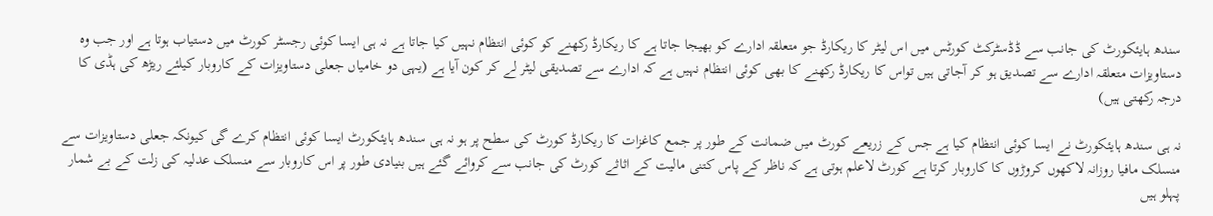سندھ ہایئکورٹ کی جانب سے ڈڈسٹرکٹ کورٹس میں اس لیٹر کا ریکارڈ جو متعلقہ ادارے کو بھیجا جاتا ہے کا ریکارڈ رکھنے کو کوئی انتظام نہیں کیا جاتا ہے نہ ہی ایسا کوئی رجسٹر کورٹ میں دستیاب ہوتا ہے اور جب وہ دستاویزات متعلقہ ادارے سے تصدیق ہو کر آجاتی ہیں تواس کا ریکارڈ رکھنے کا بھی کوئی انتظام نہیں ہے کہ ادارے سے تصدیقی لیٹر لے کر کون آیا ہے (یہی دو خامیاں جعلی دستاویزات کے کاروبار کیلئے ریڑھ کی ہڈی کا درجہ رکھتی ہیں)

نہ ہی سندھ ہایئکورٹ نے ایسا کوئی انتظام کیا ہے جس کے زریعے کورٹ میں ضمانت کے طور پر جمع کاغزات کا ریکارڈ کورٹ کی سطح پر ہو نہ ہی سندھ ہایئکورٹ ایسا کوئی انتظام کرے گی کیونکہ جعلی دستاویزات سے منسلک مافیا روزانہ لاکھوں کروڑوں کا کاروبار کرتا ہے کورٹ لاعلم ہوتی ہے کہ ناظر کے پاس کتنی مالیت کے اثاثے کورٹ کی جانب سے کروائے گئے ہیں بنیادی طور پر اس کاروبار سے منسلک عدلیہ کی زلت کے بے شمار پہلو ہیں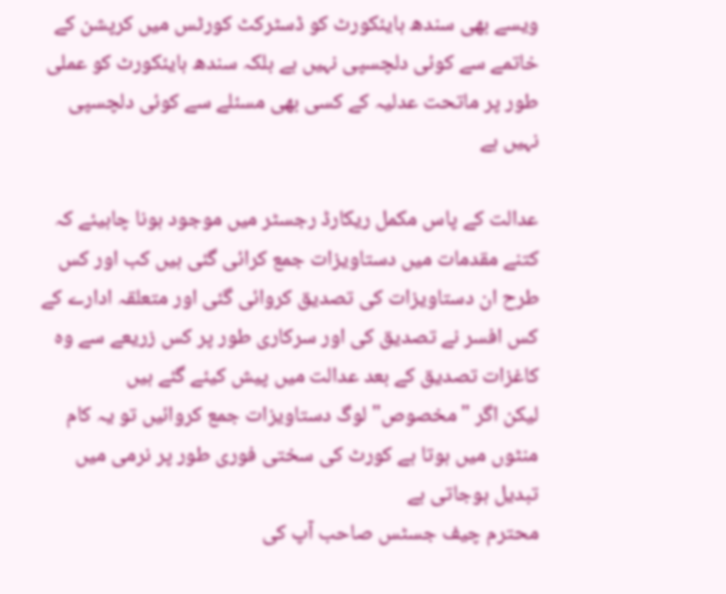ویسے بھی سندھ ہایئکورٹ کو ڈسٹرکٹ کورٹس میں کرپشن کے خاتمے سے کوئی دلچسپی نہیں ہے بلکہ سندھ ہایئکورٹ کو عملی طور پر ماتحت عدلیہ کے کسی بھی مسئلے سے کوئی دلچسپی نہیں ہے

عدالت کے پاس مکمل ریکارڈ رجسٹر میں موجود ہونا چاہیئے کہ کتنے مقدمات میں دستاویزات جمع کرائی گئی ہیں کب اور کس طرح ان دستاویزات کی تصدیق کروائی گئی اور متعلقہ ادارے کے کس افسر نے تصدیق کی اور سرکاری طور پر کس زریعے سے وہ کاغزات تصدیق کے بعد عدالت میں پیش کیئے گئے ہیں
لیکن اگر "مخصوص" لوگ دستاویزات جمع کروائیں تو یہ کام منٹوں میں ہوتا ہے کورٹ کی سختی فوری طور پر نرمی میں تبدیل ہوجاتی ہے
محترم چیف جسٹس صاحب آپ کی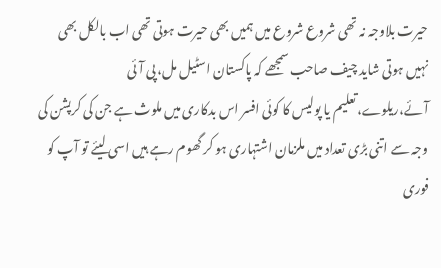حیرت بلاوجہ نہ تھی شروع شروع میں ہمیں بھی حیرت ہوتی تھی اب بالکل بھی نہیں ہوتی شاید چیف صاحب سمجھے کہ پاکستان اسٹیل مل، پی آئی آئے،ریلوے،تعلیم یا پولیس کا کوئی افسر اس بدکاری میں ملوث ہے جن کی کرپشن کی وجہ سے اتنی بڑی تعداد میں ملزمان اشتہاری ہو کر گھوم رہے ہیں اسی لیئے تو آپ کو فوری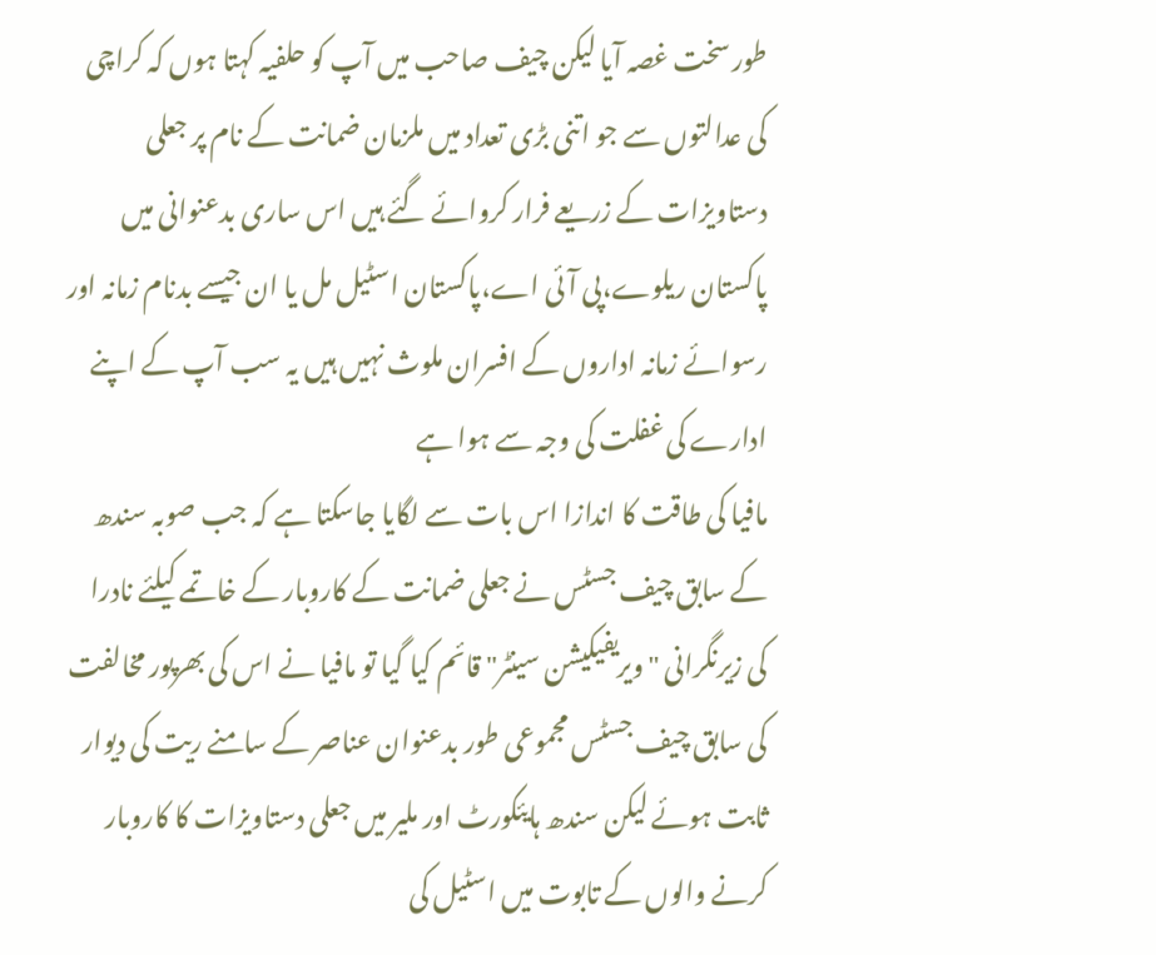طور سخت غصہ آیا لیکن چیف صاحب میں آپ کو حلفیہ کہتا ہوں کہ کراچی کی عدالتوں سے جو اتنی بڑی تعداد میں ملزمان ضمانت کے نام پر جعلی دستاویزات کے زریعے فرار کروائے گئے ہیں اس ساری بدعنوانی میں پاکستان ریلوے،پی آئی اے،پاکستان اسٹیل مل یا ان جیسے بدنام زمانہ اور رسوائے زمانہ اداروں کے افسران ملوث نہیں ہیں یہ سب آپ کے اپنے ادارے کی غفلت کی وجہ سے ہوا ہے
مافیا کی طاقت کا اندازا اس بات سے لگایا جاسکتا ہے کہ جب صوبہ سندھ کے سابق چیف جسٹس نے جعلی ضمانت کے کاروبار کے خاتمے کیلئے نادرا کی زیرنگرانی "ویریفیکیشن سینٹر" قائم کیا گیا تو مافیا نے اس کی بھرپور مخالفت کی سابق چیف جسٹس مجموعی طور بدعنوان عناصر کے سامنے ریت کی دیوار ثابت ہوئے لیکن سندھ ہایئکورٹ اور ملیر میں جعلی دستاویزات کا کاروبار کرنے والوں کے تابوت میں اسٹیل کی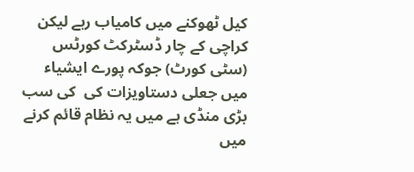کیل ٹھوکنے میں کامیاب رہے لیکن کراچی کے چار ڈسٹرکٹ کورٹس (سٹی کورٹ) جوکہ پورے ایشیاء میں جعلی دستاویزات کی  کی سب بڑی منڈی ہے میں یہ نظام قائم کرنے میں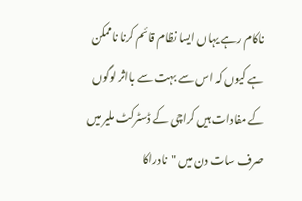ناکام رہے یہاں ایسا نظام قائم کرنا ناممکن ہے کیوں کہ اس سے بہت سے بااثر لوگوں کے مفادات ہیں کراچی کے ڈسٹرکٹ ملیر میں صرف سات دن میں "نادراکا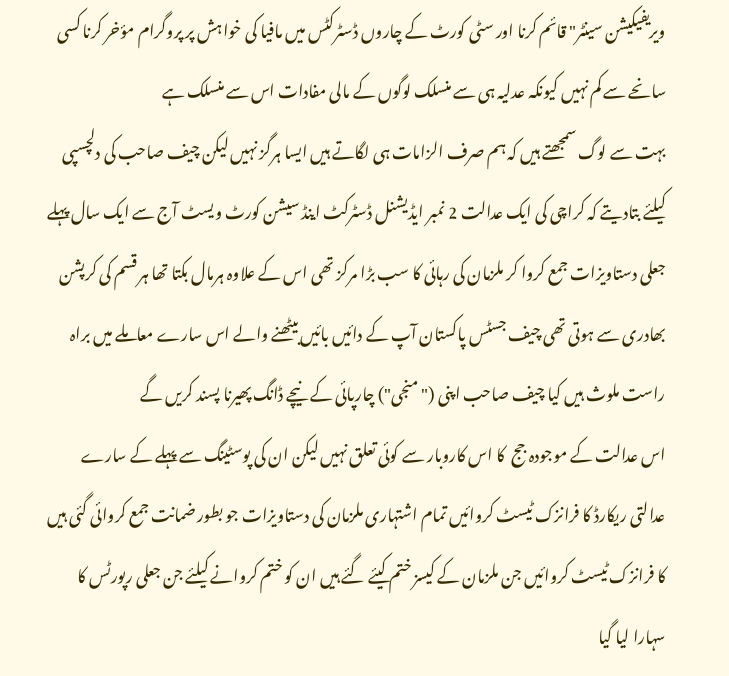ویریفیکیشن سینٹر" قائم کرنا اور سٹی کورٹ کے چاروں ڈسٹرکٹس میں مافیا کی خواہش پر پروگرام مؤخر کرنا کسی سانحے سے کم نہیں کیونکہ عدلیہ ہی سے منسلک لوگوں کے مالی مفادات اس سے منسلک ہے
بہت سے لوگ سمجھتے ہیں کہ ہم صرف الزامات ہی لگاتے ہیں ایسا ہرگز نہیں لیکن چیف صاحب کی دلچسپی کیلئے بتادیتے کہ کراچی کی ایک عدالت 2 نمبر ایڈیشنل ڈسٹرکٹ اینڈ سیشن کورٹ ویسٹ آج سے ایک سال پہلے جعلی دستاویزات جمع کروا کر ملزمان کی رہائی کا سب بڑا مرکز تھی اس کے علاوہ ہرمال بکتا تھا ہر قسم کی کرپشن بھادری سے ہوتی تھی چیف جسٹس پاکستان آپ کے دائیں بائیں بیٹھنے والے اس سارے معاملے میں براہ راست ملوث ہیں کیا چیف صاحب اپنی (" منجی") چارپائی کے نیچے ڈانگ پھیرنا پسند کریں گے
اس عدالت کے موجودہ جج  کا اس کاروبار سے کوئی تعلق نہیں لیکن ان کی پوسٹینگ سے پہلے کے سارے عدالتی ریکارڈ کا فرانزک ٹیسٹ کروائیں تمام اشتہاری ملزمان کی دستاویزات جو بطور ضمانت جمع کروائی گئی ہیں کا فرانزک ٹیسٹ کروائیں جن ملزمان کے کیسز ختم کیئے گئے ہیں ان کو ختم کروانے کیلئے جن جعلی رپورٹس کا سہارا لیا گیا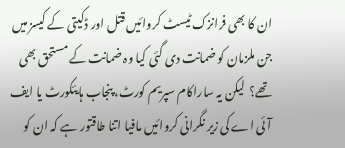ان کا بھی فرانزک ٹیسٹ کروائیں قتل اور ڈکیتی کے کیسز میں جن ملزمان کو ضمانت دی گئی کیا وہ ضمانت کے مستحق بھی تھے؟  لیکن یہ ساراکام سپریم کورٹ، پنجاب ہایئکورٹ یا ایف آئی اے کی زیر نگرانی کروائیں مافیا اتنا طاقتور ہے کہ ان کو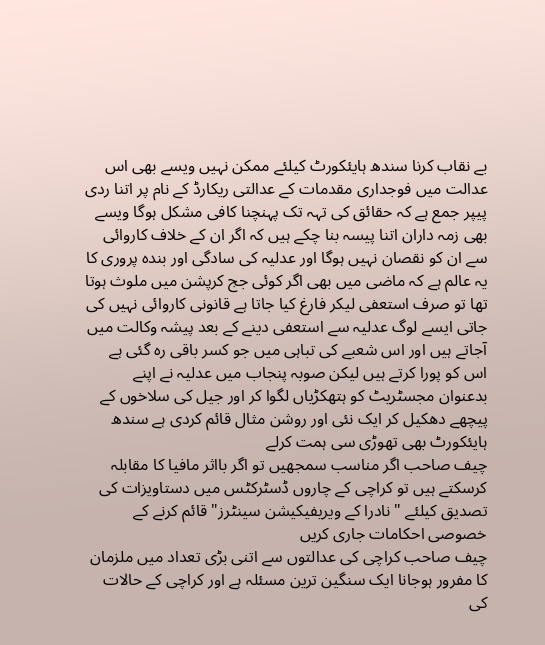بے نقاب کرنا سندھ ہایئکورٹ کیلئے ممکن نہیں ویسے بھی اس عدالت میں فوجداری مقدمات کے عدالتی ریکارڈ کے نام پر اتنا ردی پیپر جمع ہے کہ حقائق کی تہہ تک پہنچنا کافی مشکل ہوگا ویسے بھی زمہ داران اتنا پیسہ بنا چکے ہیں کہ اگر ان کے خلاف کاروائی سے ان کو نقصان نہیں ہوگا اور عدلیہ کی سادگی اور بندہ پروری کا یہ عالم ہے کہ ماضی میں بھی اگر کوئی جج کرپشن میں ملوث ہوتا تھا تو صرف استعفی لیکر فارغ کیا جاتا ہے قانونی کاروائی نہیں کی جاتی ایسے لوگ عدلیہ سے استعفی دینے کے بعد پیشہ وکالت میں آجاتے ہیں اور اس شعبے کی تباہی میں جو کسر باقی رہ گئی ہے اس کو پورا کرتے ہیں لیکن صوبہ پنجاب میں عدلیہ نے اپنے بدعنوان مجسٹریٹ کو ہتھکڑیاں لگوا کر اور جیل کی سلاخوں کے پیچھے دھکیل کر ایک نئی اور روشن مثال قائم کردی ہے سندھ ہایئکورٹ بھی تھوڑی سی ہمت کرلے
چیف صاحب اگر مناسب سمجھیں تو اگر بااثر مافیا کا مقابلہ کرسکتے ہیں تو کراچی کے چاروں ڈسٹرکٹس میں دستاویزات کی تصدیق کیلئے "نادرا کے ویریفیکیشن سینٹرز" قائم کرنے کے خصوصی احکامات جاری کریں
چیف صاحب کراچی کی عدالتوں سے اتنی بڑی تعداد میں ملزمان کا مفرور ہوجانا ایک سنگین ترین مسئلہ ہے اور کراچی کے حالات کی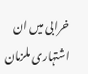خرابی میں ان اشتہاری ملزمان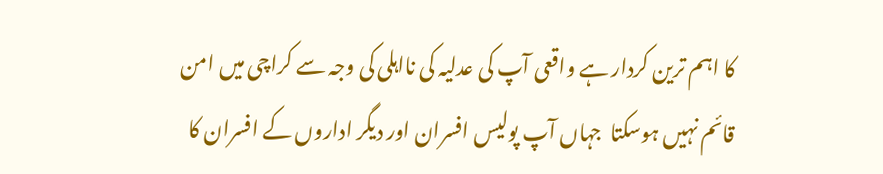کا اہم ترین کردار ہے واقعی آپ کی عدلیہ کی نااہلی کی وجہ سے کراچی میں امن قائم نہیں ہوسکتا  جہاں آپ پولیس افسران اور دیگر اداروں کے افسران کا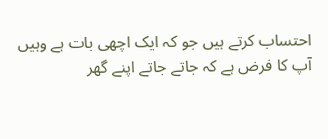احتساب کرتے ہیں جو کہ ایک اچھی بات ہے وہیں آپ کا فرض ہے کہ جاتے جاتے اپنے گھر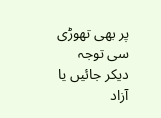پر بھی تھوڑی سی توجہ دیکر جائیں یا آزاد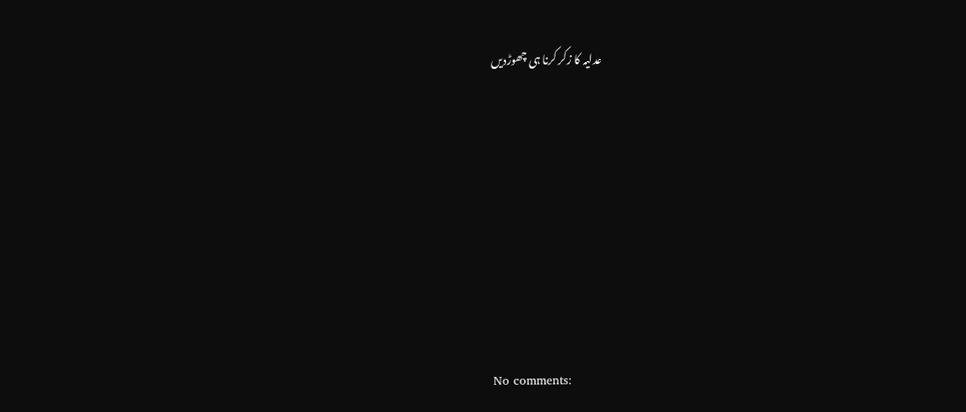عدلیہ کا زکر کرنا ہی چھوڑدیں









No comments: